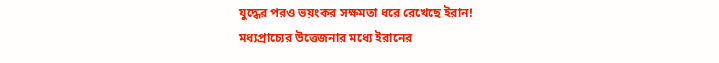যুদ্ধের পরও ভয়ংকর সক্ষমতা ধরে রেখেছে ইরান!
মধ্যপ্রাচ্যের উত্তেজনার মধ্যে ইরানের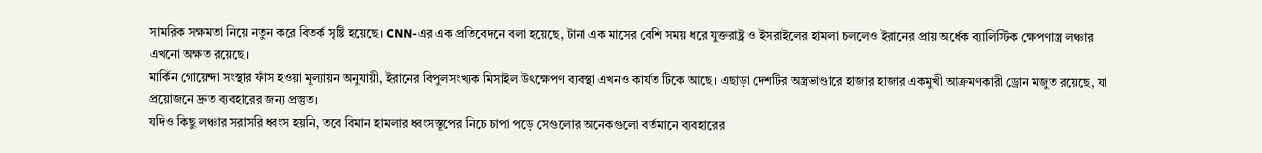সামরিক সক্ষমতা নিয়ে নতুন করে বিতর্ক সৃষ্টি হয়েছে। CNN-এর এক প্রতিবেদনে বলা হয়েছে, টানা এক মাসের বেশি সময় ধরে যুক্তরাষ্ট্র ও ইসরাইলের হামলা চললেও ইরানের প্রায় অর্ধেক ব্যালিস্টিক ক্ষেপণাস্ত্র লঞ্চার এখনো অক্ষত রয়েছে।
মার্কিন গোয়েন্দা সংস্থার ফাঁস হওয়া মূল্যায়ন অনুযায়ী, ইরানের বিপুলসংখ্যক মিসাইল উৎক্ষেপণ ব্যবস্থা এখনও কার্যত টিকে আছে। এছাড়া দেশটির অস্ত্রভাণ্ডারে হাজার হাজার একমুখী আক্রমণকারী ড্রোন মজুত রয়েছে, যা প্রয়োজনে দ্রুত ব্যবহারের জন্য প্রস্তুত।
যদিও কিছু লঞ্চার সরাসরি ধ্বংস হয়নি, তবে বিমান হামলার ধ্বংসস্তূপের নিচে চাপা পড়ে সেগুলোর অনেকগুলো বর্তমানে ব্যবহারের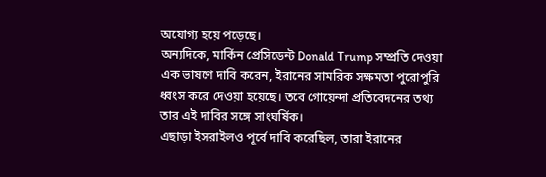অযোগ্য হয়ে পড়েছে।
অন্যদিকে, মার্কিন প্রেসিডেন্ট Donald Trump সম্প্রতি দেওয়া এক ভাষণে দাবি করেন, ইরানের সামরিক সক্ষমতা পুরোপুরি ধ্বংস করে দেওয়া হয়েছে। তবে গোয়েন্দা প্রতিবেদনের তথ্য তার এই দাবির সঙ্গে সাংঘর্ষিক।
এছাড়া ইসরাইলও পূর্বে দাবি করেছিল, তারা ইরানের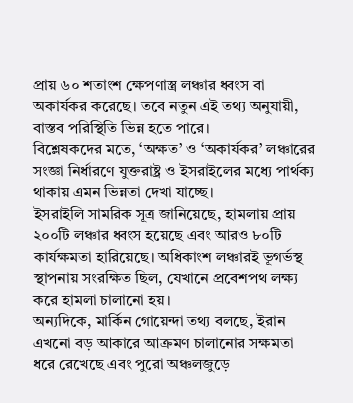প্রায় ৬০ শতাংশ ক্ষেপণাস্ত্র লঞ্চার ধ্বংস বা অকার্যকর করেছে। তবে নতুন এই তথ্য অনুযায়ী, বাস্তব পরিস্থিতি ভিন্ন হতে পারে।
বিশ্লেষকদের মতে, ‘অক্ষত’ ও ‘অকার্যকর’ লঞ্চারের সংজ্ঞা নির্ধারণে যুক্তরাষ্ট্র ও ইসরাইলের মধ্যে পার্থক্য থাকায় এমন ভিন্নতা দেখা যাচ্ছে।
ইসরাইলি সামরিক সূত্র জানিয়েছে, হামলায় প্রায় ২০০টি লঞ্চার ধ্বংস হয়েছে এবং আরও ৮০টি কার্যক্ষমতা হারিয়েছে। অধিকাংশ লঞ্চারই ভূগর্ভস্থ স্থাপনায় সংরক্ষিত ছিল, যেখানে প্রবেশপথ লক্ষ্য করে হামলা চালানো হয়।
অন্যদিকে, মার্কিন গোয়েন্দা তথ্য বলছে, ইরান এখনো বড় আকারে আক্রমণ চালানোর সক্ষমতা ধরে রেখেছে এবং পুরো অঞ্চলজুড়ে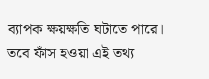ব্যাপক ক্ষয়ক্ষতি ঘটাতে পারে।
তবে ফাঁস হওয়া এই তথ্য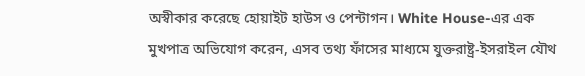অস্বীকার করেছে হোয়াইট হাউস ও পেন্টাগন। White House-এর এক মুখপাত্র অভিযোগ করেন, এসব তথ্য ফাঁসের মাধ্যমে যুক্তরাষ্ট্র-ইসরাইল যৌথ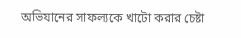অভিযানের সাফল্যকে খাটো করার চেষ্টা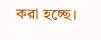করা হচ্ছে।